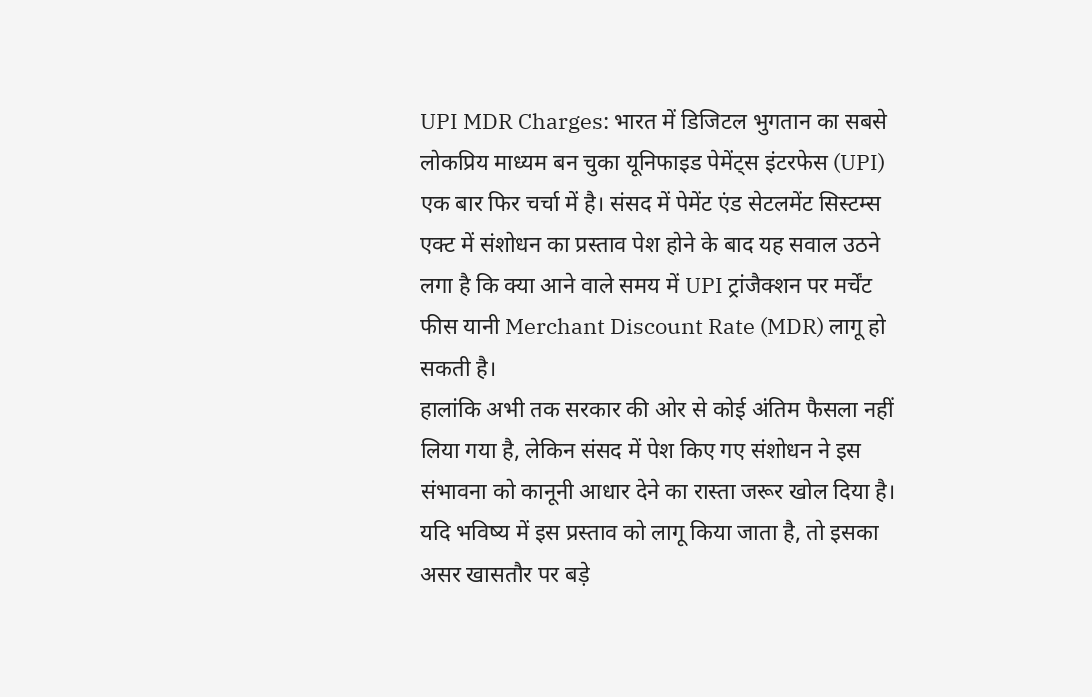UPI MDR Charges: भारत में डिजिटल भुगतान का सबसे लोकप्रिय माध्यम बन चुका यूनिफाइड पेमेंट्स इंटरफेस (UPI) एक बार फिर चर्चा में है। संसद में पेमेंट एंड सेटलमेंट सिस्टम्स एक्ट में संशोधन का प्रस्ताव पेश होने के बाद यह सवाल उठने लगा है कि क्या आने वाले समय में UPI ट्रांजैक्शन पर मर्चेंट फीस यानी Merchant Discount Rate (MDR) लागू हो सकती है।
हालांकि अभी तक सरकार की ओर से कोई अंतिम फैसला नहीं लिया गया है, लेकिन संसद में पेश किए गए संशोधन ने इस संभावना को कानूनी आधार देने का रास्ता जरूर खोल दिया है। यदि भविष्य में इस प्रस्ताव को लागू किया जाता है, तो इसका असर खासतौर पर बड़े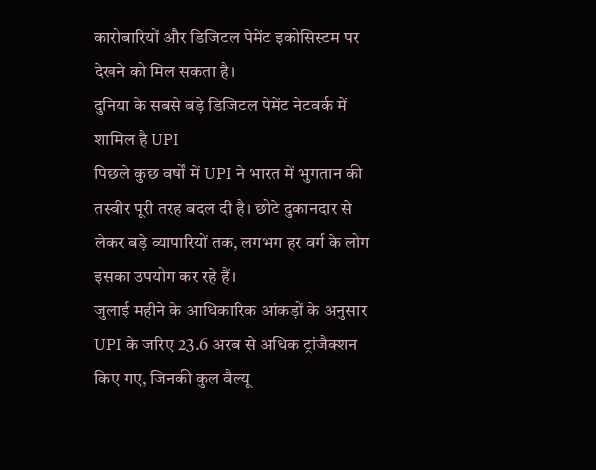कारोबारियों और डिजिटल पेमेंट इकोसिस्टम पर देखने को मिल सकता है।
दुनिया के सबसे बड़े डिजिटल पेमेंट नेटवर्क में शामिल है UPI
पिछले कुछ वर्षों में UPI ने भारत में भुगतान की तस्वीर पूरी तरह बदल दी है। छोटे दुकानदार से लेकर बड़े व्यापारियों तक, लगभग हर वर्ग के लोग इसका उपयोग कर रहे हैं।
जुलाई महीने के आधिकारिक आंकड़ों के अनुसार UPI के जरिए 23.6 अरब से अधिक ट्रांजैक्शन किए गए, जिनकी कुल वैल्यू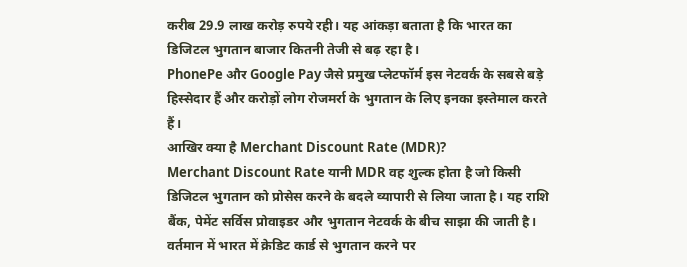करीब 29.9 लाख करोड़ रुपये रही। यह आंकड़ा बताता है कि भारत का डिजिटल भुगतान बाजार कितनी तेजी से बढ़ रहा है।
PhonePe और Google Pay जैसे प्रमुख प्लेटफॉर्म इस नेटवर्क के सबसे बड़े हिस्सेदार हैं और करोड़ों लोग रोजमर्रा के भुगतान के लिए इनका इस्तेमाल करते हैं।
आखिर क्या है Merchant Discount Rate (MDR)?
Merchant Discount Rate यानी MDR वह शुल्क होता है जो किसी डिजिटल भुगतान को प्रोसेस करने के बदले व्यापारी से लिया जाता है। यह राशि बैंक, पेमेंट सर्विस प्रोवाइडर और भुगतान नेटवर्क के बीच साझा की जाती है।
वर्तमान में भारत में क्रेडिट कार्ड से भुगतान करने पर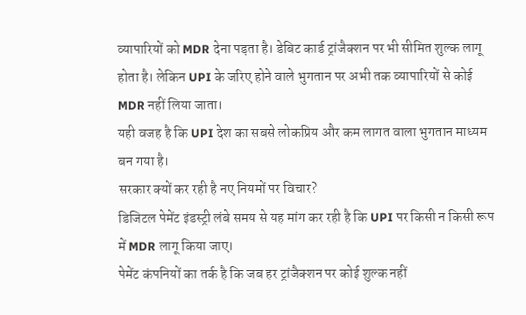व्यापारियों को MDR देना पड़ता है। डेबिट कार्ड ट्रांजैक्शन पर भी सीमित शुल्क लागू होता है। लेकिन UPI के जरिए होने वाले भुगतान पर अभी तक व्यापारियों से कोई MDR नहीं लिया जाता।
यही वजह है कि UPI देश का सबसे लोकप्रिय और कम लागत वाला भुगतान माध्यम बन गया है।
सरकार क्यों कर रही है नए नियमों पर विचार?
डिजिटल पेमेंट इंडस्ट्री लंबे समय से यह मांग कर रही है कि UPI पर किसी न किसी रूप में MDR लागू किया जाए।
पेमेंट कंपनियों का तर्क है कि जब हर ट्रांजैक्शन पर कोई शुल्क नहीं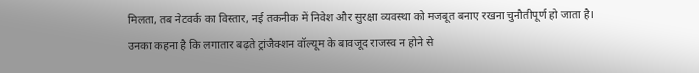मिलता, तब नेटवर्क का विस्तार, नई तकनीक में निवेश और सुरक्षा व्यवस्था को मजबूत बनाए रखना चुनौतीपूर्ण हो जाता है।
उनका कहना है कि लगातार बढ़ते ट्रांजैक्शन वॉल्यूम के बावजूद राजस्व न होने से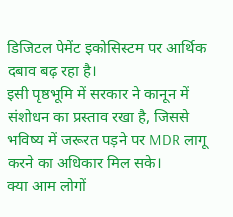डिजिटल पेमेंट इकोसिस्टम पर आर्थिक दबाव बढ़ रहा है।
इसी पृष्ठभूमि में सरकार ने कानून में संशोधन का प्रस्ताव रखा है, जिससे भविष्य में जरूरत पड़ने पर MDR लागू करने का अधिकार मिल सके।
क्या आम लोगों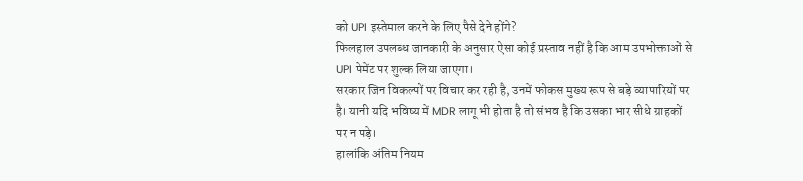को UPI इस्तेमाल करने के लिए पैसे देने होंगे?
फिलहाल उपलब्ध जानकारी के अनुसार ऐसा कोई प्रस्ताव नहीं है कि आम उपभोक्ताओं से UPI पेमेंट पर शुल्क लिया जाएगा।
सरकार जिन विकल्पों पर विचार कर रही है, उनमें फोकस मुख्य रूप से बड़े व्यापारियों पर है। यानी यदि भविष्य में MDR लागू भी होता है तो संभव है कि उसका भार सीधे ग्राहकों पर न पड़े।
हालांकि अंतिम नियम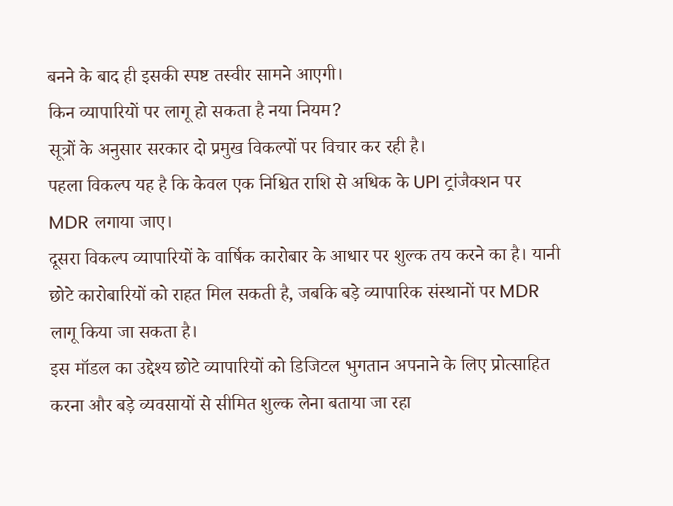बनने के बाद ही इसकी स्पष्ट तस्वीर सामने आएगी।
किन व्यापारियों पर लागू हो सकता है नया नियम?
सूत्रों के अनुसार सरकार दो प्रमुख विकल्पों पर विचार कर रही है।
पहला विकल्प यह है कि केवल एक निश्चित राशि से अधिक के UPI ट्रांजैक्शन पर MDR लगाया जाए।
दूसरा विकल्प व्यापारियों के वार्षिक कारोबार के आधार पर शुल्क तय करने का है। यानी छोटे कारोबारियों को राहत मिल सकती है, जबकि बड़े व्यापारिक संस्थानों पर MDR लागू किया जा सकता है।
इस मॉडल का उद्देश्य छोटे व्यापारियों को डिजिटल भुगतान अपनाने के लिए प्रोत्साहित करना और बड़े व्यवसायों से सीमित शुल्क लेना बताया जा रहा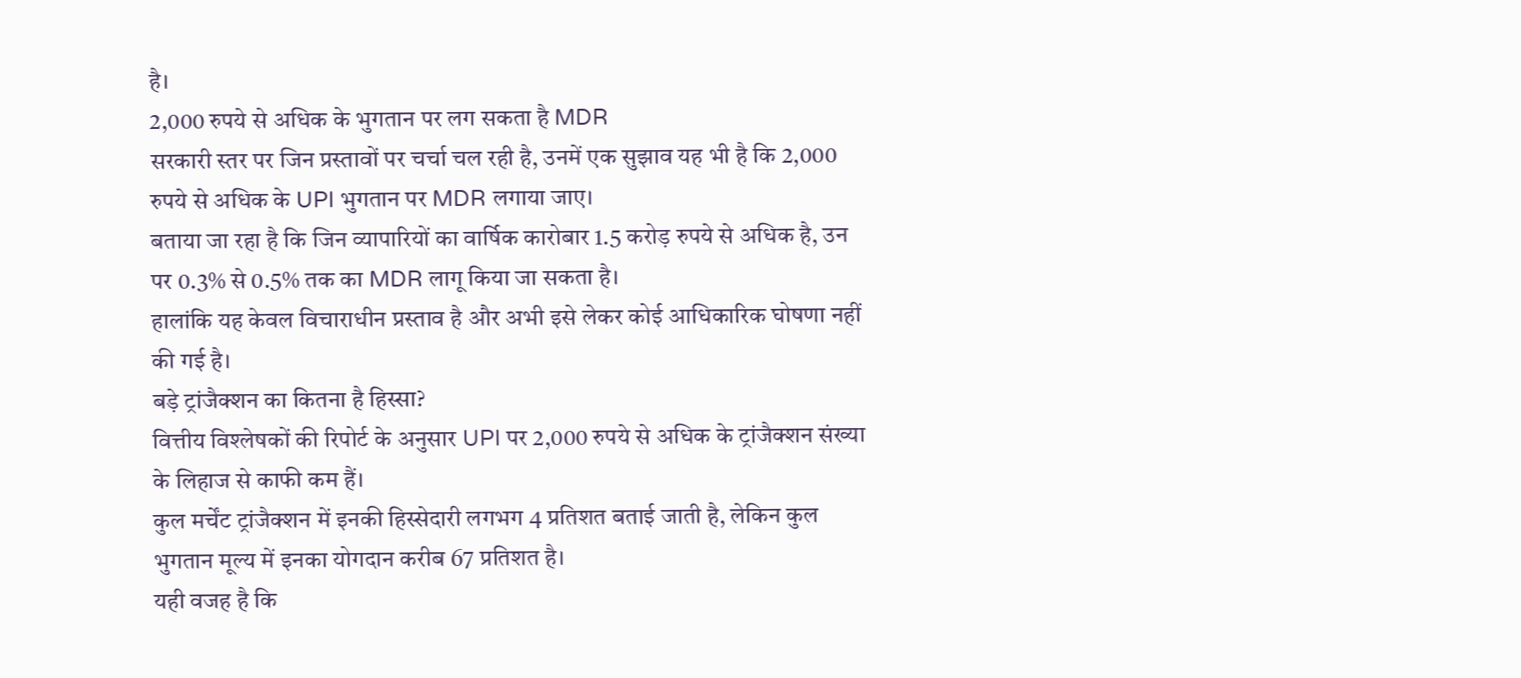है।
2,000 रुपये से अधिक के भुगतान पर लग सकता है MDR
सरकारी स्तर पर जिन प्रस्तावों पर चर्चा चल रही है, उनमें एक सुझाव यह भी है कि 2,000 रुपये से अधिक के UPI भुगतान पर MDR लगाया जाए।
बताया जा रहा है कि जिन व्यापारियों का वार्षिक कारोबार 1.5 करोड़ रुपये से अधिक है, उन पर 0.3% से 0.5% तक का MDR लागू किया जा सकता है।
हालांकि यह केवल विचाराधीन प्रस्ताव है और अभी इसे लेकर कोई आधिकारिक घोषणा नहीं की गई है।
बड़े ट्रांजैक्शन का कितना है हिस्सा?
वित्तीय विश्लेषकों की रिपोर्ट के अनुसार UPI पर 2,000 रुपये से अधिक के ट्रांजैक्शन संख्या के लिहाज से काफी कम हैं।
कुल मर्चेंट ट्रांजैक्शन में इनकी हिस्सेदारी लगभग 4 प्रतिशत बताई जाती है, लेकिन कुल भुगतान मूल्य में इनका योगदान करीब 67 प्रतिशत है।
यही वजह है कि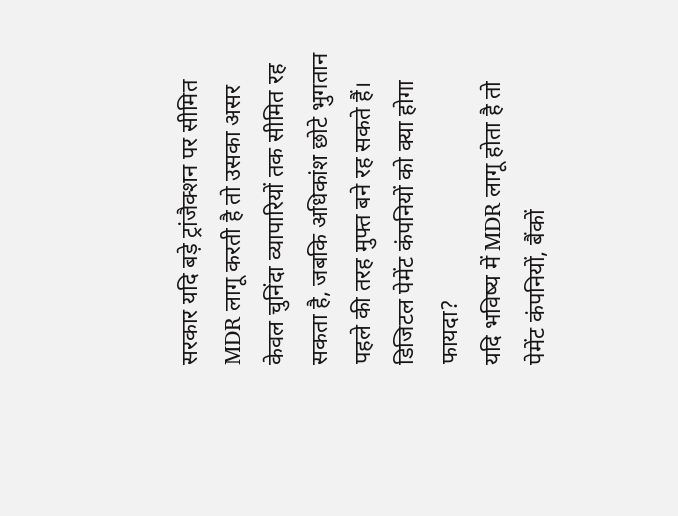सरकार यदि बड़े ट्रांजैक्शन पर सीमित MDR लागू करती है तो उसका असर केवल चुनिंदा व्यापारियों तक सीमित रह सकता है, जबकि अधिकांश छोटे भुगतान पहले की तरह मुफ्त बने रह सकते हैं।
डिजिटल पेमेंट कंपनियों को क्या होगा फायदा?
यदि भविष्य में MDR लागू होता है तो पेमेंट कंपनियों, बैंकों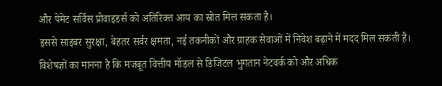और पेमेंट सर्विस प्रोवाइडर्स को अतिरिक्त आय का स्रोत मिल सकता है।
इससे साइबर सुरक्षा, बेहतर सर्वर क्षमता, नई तकनीकों और ग्राहक सेवाओं में निवेश बढ़ाने में मदद मिल सकती है।
विशेषज्ञों का मानना है कि मजबूत वित्तीय मॉडल से डिजिटल भुगतान नेटवर्क को और अधिक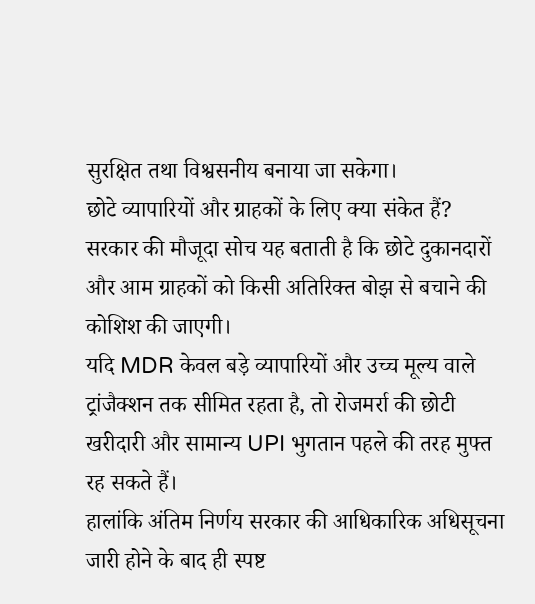सुरक्षित तथा विश्वसनीय बनाया जा सकेगा।
छोटे व्यापारियों और ग्राहकों के लिए क्या संकेत हैं?
सरकार की मौजूदा सोच यह बताती है कि छोटे दुकानदारों और आम ग्राहकों को किसी अतिरिक्त बोझ से बचाने की कोशिश की जाएगी।
यदि MDR केवल बड़े व्यापारियों और उच्च मूल्य वाले ट्रांजैक्शन तक सीमित रहता है, तो रोजमर्रा की छोटी खरीदारी और सामान्य UPI भुगतान पहले की तरह मुफ्त रह सकते हैं।
हालांकि अंतिम निर्णय सरकार की आधिकारिक अधिसूचना जारी होने के बाद ही स्पष्ट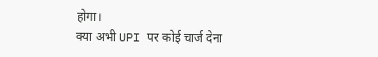होगा।
क्या अभी UPI पर कोई चार्ज देना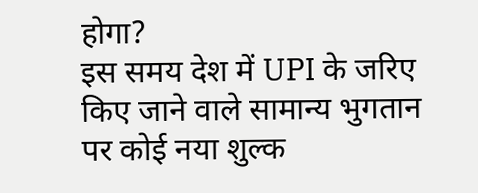होगा?
इस समय देश में UPI के जरिए किए जाने वाले सामान्य भुगतान पर कोई नया शुल्क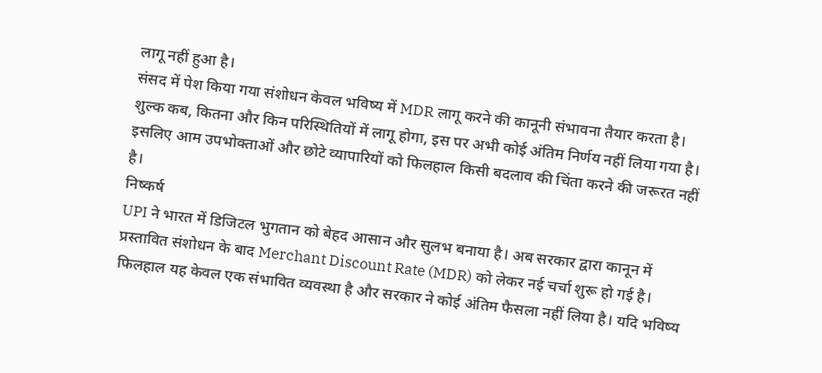लागू नहीं हुआ है।
संसद में पेश किया गया संशोधन केवल भविष्य में MDR लागू करने की कानूनी संभावना तैयार करता है। शुल्क कब, कितना और किन परिस्थितियों में लागू होगा, इस पर अभी कोई अंतिम निर्णय नहीं लिया गया है।
इसलिए आम उपभोक्ताओं और छोटे व्यापारियों को फिलहाल किसी बदलाव की चिंता करने की जरूरत नहीं है।
निष्कर्ष
UPI ने भारत में डिजिटल भुगतान को बेहद आसान और सुलभ बनाया है। अब सरकार द्वारा कानून में प्रस्तावित संशोधन के बाद Merchant Discount Rate (MDR) को लेकर नई चर्चा शुरू हो गई है। फिलहाल यह केवल एक संभावित व्यवस्था है और सरकार ने कोई अंतिम फैसला नहीं लिया है। यदि भविष्य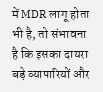में MDR लागू होता भी है, तो संभावना है कि इसका दायरा बड़े व्यापारियों और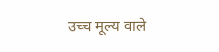उच्च मूल्य वाले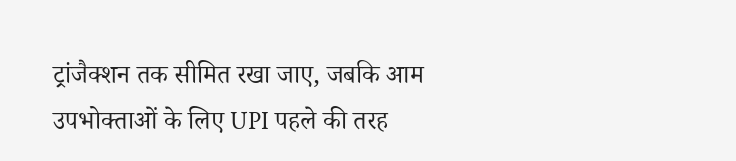ट्रांजैक्शन तक सीमित रखा जाए, जबकि आम उपभोक्ताओं के लिए UPI पहले की तरह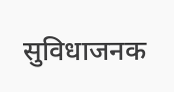सुविधाजनक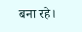बना रहे।